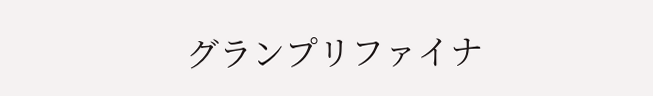グランプリファイナ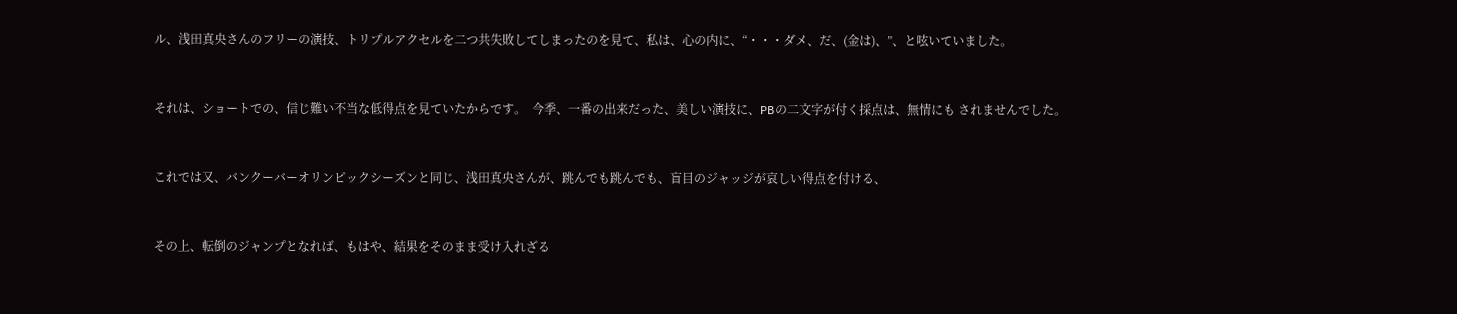ル、浅田真央さんのフリーの演技、トリプルアクセルを二つ共失敗してしまったのを見て、私は、心の内に、“・・・ダメ、だ、(金は)、”、と呟いていました。


それは、ショートでの、信じ難い不当な低得点を見ていたからです。  今季、一番の出来だった、美しい演技に、PBの二文字が付く採点は、無情にも されませんでした。


これでは又、バンクーバーオリンピックシーズンと同じ、浅田真央さんが、跳んでも跳んでも、盲目のジャッジが哀しい得点を付ける、


その上、転倒のジャンプとなれば、もはや、結果をそのまま受け入れざる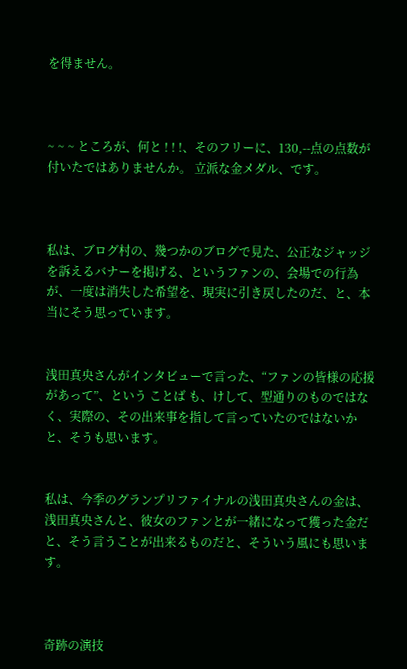を得ません。



~ ~ ~ ところが、何と ! ! !、そのフリーに、130,--点の点数が付いたではありませんか。 立派な金メダル、です。



私は、ブログ村の、幾つかのブログで見た、公正なジャッジを訴えるバナーを掲げる、というファンの、会場での行為が、一度は消失した希望を、現実に引き戻したのだ、と、本当にそう思っています。


浅田真央さんがインタビューで言った、“ファンの皆様の応援があって”、という ことば も、けして、型通りのものではなく、実際の、その出来事を指して言っていたのではないかと、そうも思います。


私は、今季のグランプリファイナルの浅田真央さんの金は、浅田真央さんと、彼女のファンとが一緒になって獲った金だと、そう言うことが出来るものだと、そういう風にも思います。



奇跡の演技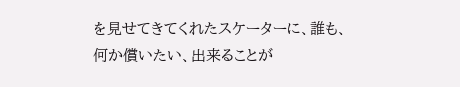を見せてきてくれたスケーターに、誰も、何か償いたい、出来ることが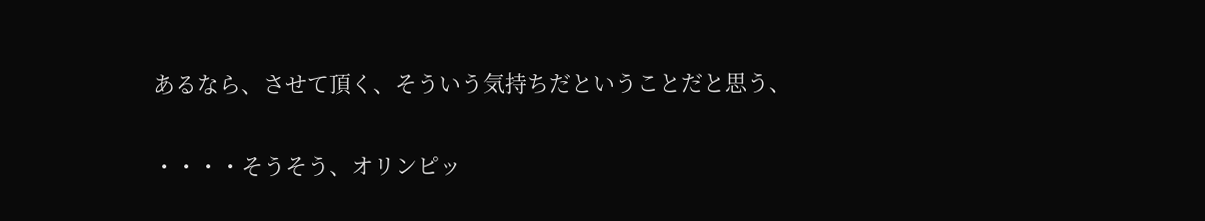あるなら、させて頂く、そういう気持ちだということだと思う、


・・・・そうそう、オリンピッ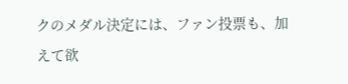クのメダル決定には、ファン投票も、加えて欲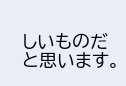しいものだと思います。